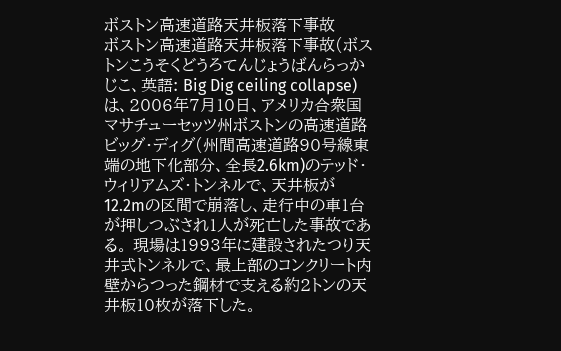ボストン高速道路天井板落下事故
ボストン高速道路天井板落下事故(ボストンこうそくどうろてんじょうばんらっかじこ、英語: Big Dig ceiling collapse)は、2006年7月10日、アメリカ合衆国マサチューセッツ州ボストンの高速道路ビッグ・ディグ(州間高速道路90号線東端の地下化部分、全長2.6km)のテッド・ウィリアムズ・トンネルで、天井板が12.2mの区間で崩落し、走行中の車1台が押しつぶされ1人が死亡した事故である。 現場は1993年に建設されたつり天井式トンネルで、最上部のコンクリート内壁からつった鋼材で支える約2トンの天井板10枚が落下した。